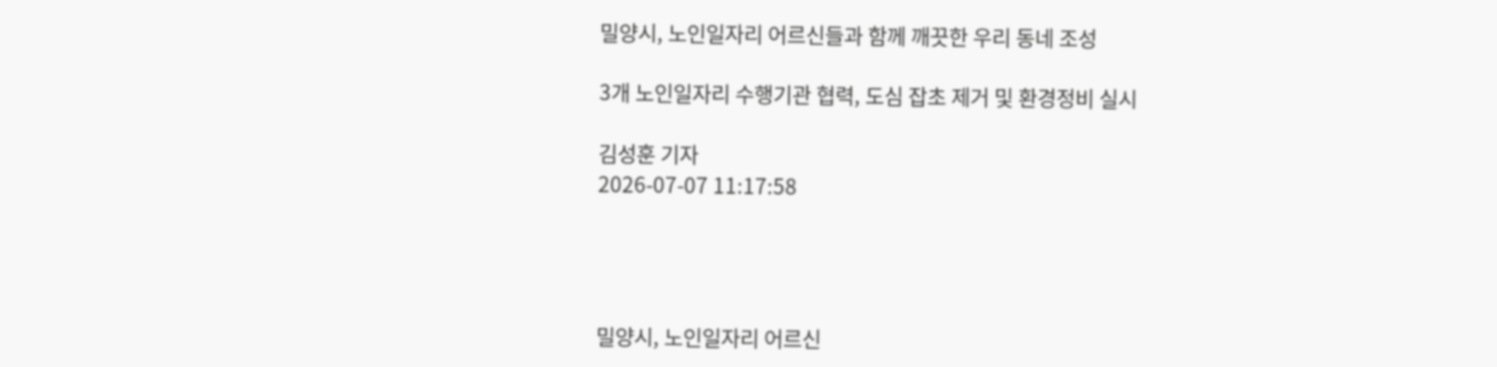밀양시, 노인일자리 어르신들과 함께 깨끗한 우리 동네 조성

3개 노인일자리 수행기관 협력, 도심 잡초 제거 및 환경정비 실시

김성훈 기자
2026-07-07 11:17:58




밀양시, 노인일자리 어르신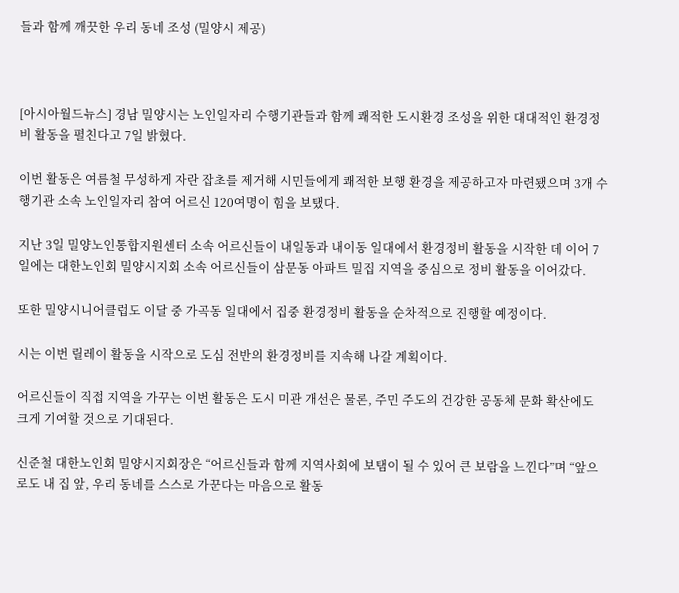들과 함께 깨끗한 우리 동네 조성 (밀양시 제공)



[아시아월드뉴스] 경남 밀양시는 노인일자리 수행기관들과 함께 쾌적한 도시환경 조성을 위한 대대적인 환경정비 활동을 펼친다고 7일 밝혔다.

이번 활동은 여름철 무성하게 자란 잡초를 제거해 시민들에게 쾌적한 보행 환경을 제공하고자 마련됐으며 3개 수행기관 소속 노인일자리 참여 어르신 120여명이 힘을 보탰다.

지난 3일 밀양노인통합지원센터 소속 어르신들이 내일동과 내이동 일대에서 환경정비 활동을 시작한 데 이어 7일에는 대한노인회 밀양시지회 소속 어르신들이 삼문동 아파트 밀집 지역을 중심으로 정비 활동을 이어갔다.

또한 밀양시니어클럽도 이달 중 가곡동 일대에서 집중 환경정비 활동을 순차적으로 진행할 예정이다.

시는 이번 릴레이 활동을 시작으로 도심 전반의 환경정비를 지속해 나갈 계획이다.

어르신들이 직접 지역을 가꾸는 이번 활동은 도시 미관 개선은 물론, 주민 주도의 건강한 공동체 문화 확산에도 크게 기여할 것으로 기대된다.

신준철 대한노인회 밀양시지회장은 “어르신들과 함께 지역사회에 보탬이 될 수 있어 큰 보람을 느낀다”며 “앞으로도 내 집 앞, 우리 동네를 스스로 가꾼다는 마음으로 활동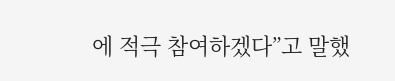에 적극 참여하겠다”고 말했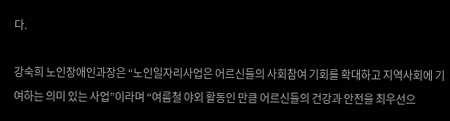다.

강숙희 노인장애인과장은 “노인일자리사업은 어르신들의 사회참여 기회를 확대하고 지역사회에 기여하는 의미 있는 사업”이라며 “여름철 야외 활동인 만큼 어르신들의 건강과 안전을 최우선으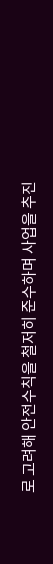로 고려해 안전수칙을 철저히 준수하며 사업을 추진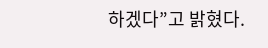하겠다”고 밝혔다.